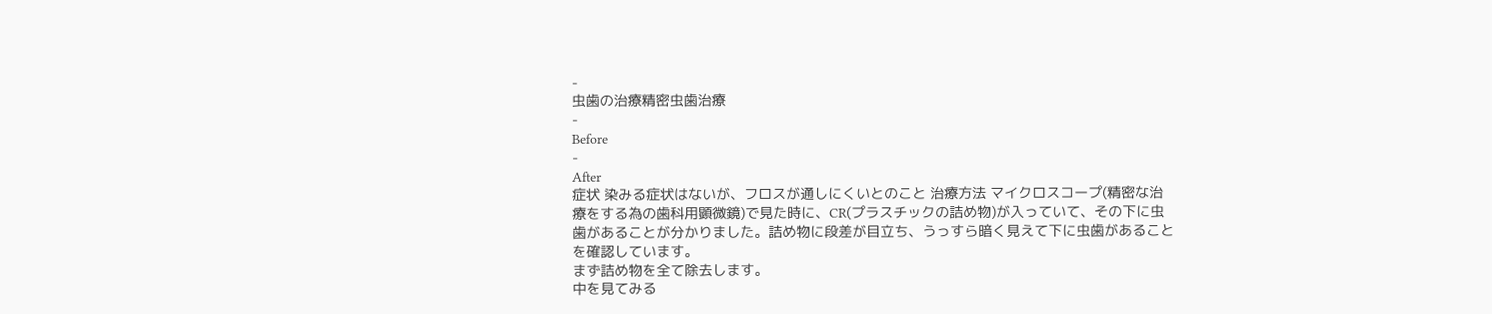-
虫歯の治療精密虫歯治療
-
Before
-
After
症状 染みる症状はないが、フロスが通しにくいとのこと 治療方法 マイクロスコープ(精密な治療をする為の歯科用顕微鏡)で見た時に、CR(プラスチックの詰め物)が入っていて、その下に虫歯があることが分かりました。詰め物に段差が目立ち、うっすら暗く見えて下に虫歯があることを確認しています。
まず詰め物を全て除去します。
中を見てみる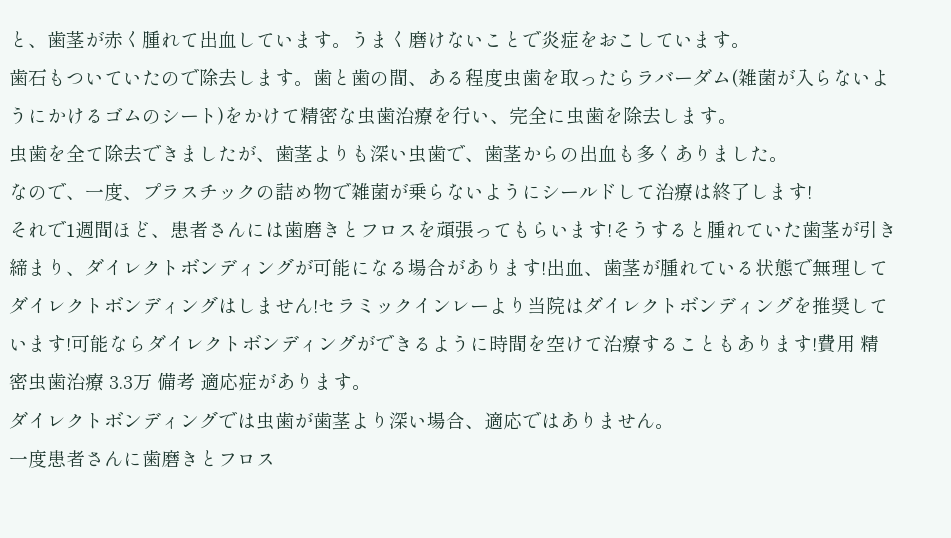と、歯茎が赤く腫れて出血しています。うまく磨けないことで炎症をおこしています。
歯石もついていたので除去します。歯と歯の間、ある程度虫歯を取ったらラバーダム(雑菌が入らないようにかけるゴムのシート)をかけて精密な虫歯治療を行い、完全に虫歯を除去します。
虫歯を全て除去できましたが、歯茎よりも深い虫歯で、歯茎からの出血も多くありました。
なので、一度、プラスチックの詰め物で雑菌が乗らないようにシールドして治療は終了します!
それで1週間ほど、患者さんには歯磨きとフロスを頑張ってもらいます!そうすると腫れていた歯茎が引き締まり、ダイレクトボンディングが可能になる場合があります!出血、歯茎が腫れている状態で無理してダイレクトボンディングはしません!セラミックインレーより当院はダイレクトボンディングを推奨しています!可能ならダイレクトボンディングができるように時間を空けて治療することもあります!費用 精密虫歯治療 3.3万 備考 適応症があります。
ダイレクトボンディングでは虫歯が歯茎より深い場合、適応ではありません。
一度患者さんに歯磨きとフロス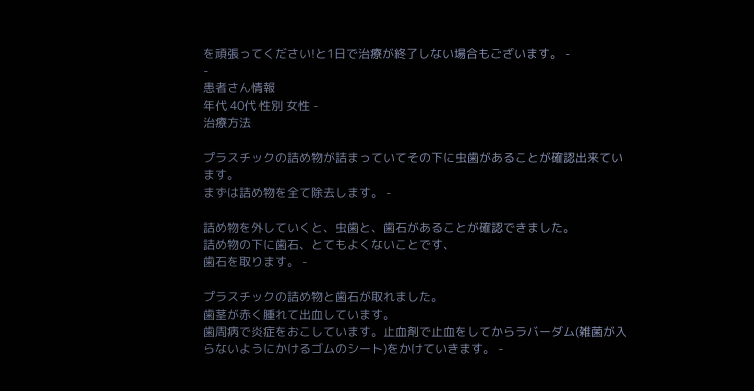を頑張ってください!と1日で治療が終了しない場合もございます。 -
-
患者さん情報
年代 40代 性別 女性 -
治療方法

プラスチックの詰め物が詰まっていてその下に虫歯があることが確認出来ています。
まずは詰め物を全て除去します。 -

詰め物を外していくと、虫歯と、歯石があることが確認できました。
詰め物の下に歯石、とてもよくないことです、
歯石を取ります。 -

プラスチックの詰め物と歯石が取れました。
歯茎が赤く腫れて出血しています。
歯周病で炎症をおこしています。止血剤で止血をしてからラバーダム(雑菌が入らないようにかけるゴムのシート)をかけていきます。 -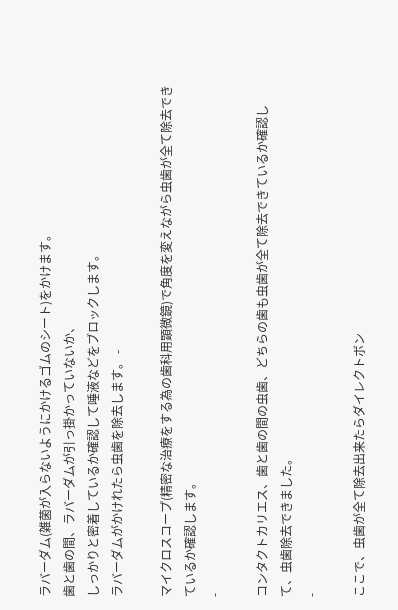ラバーダム(雑菌が入らないようにかけるゴムのシート)をかけます。
歯と歯の間、ラバーダムが引っ掛かっていないか、
しっかりと密着しているか確認して唾液などをブロックします。
ラバーダムがかけれたら虫歯を除去します。 -

マイクロスコープ(精密な治療をする為の歯科用顕微鏡)で角度を変えながら虫歯が全て除去できているか確認します。
-

コンタクトカリエス、歯と歯の間の虫歯、どちらの歯も虫歯が全て除去できているか確認して、虫歯除去できました。
-

ここで、虫歯が全て除去出来たらダイレクトボン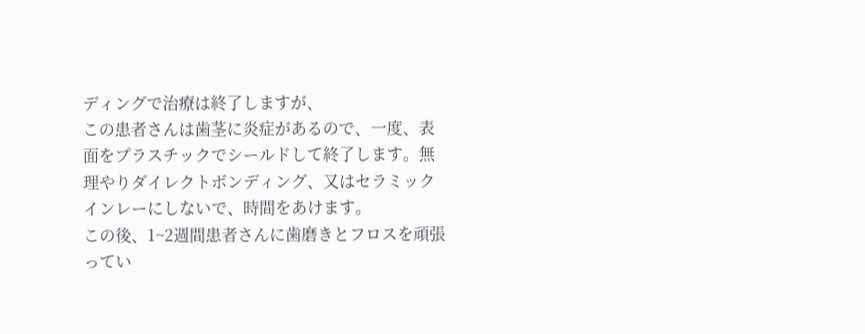ディングで治療は終了しますが、
この患者さんは歯茎に炎症があるので、一度、表面をプラスチックでシールドして終了します。無理やりダイレクトボンディング、又はセラミックインレーにしないで、時間をあけます。
この後、1~2週間患者さんに歯磨きとフロスを頑張ってい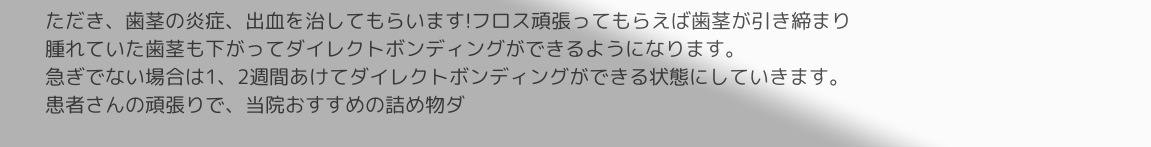ただき、歯茎の炎症、出血を治してもらいます!フロス頑張ってもらえば歯茎が引き締まり腫れていた歯茎も下がってダイレクトボンディングができるようになります。
急ぎでない場合は1、2週間あけてダイレクトボンディングができる状態にしていきます。
患者さんの頑張りで、当院おすすめの詰め物ダ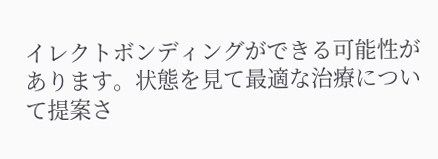イレクトボンディングができる可能性があります。状態を見て最適な治療について提案さ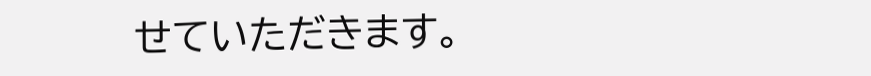せていただきます。